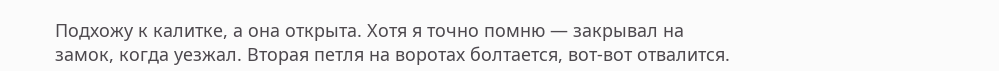Подхожу к калитке, а она открыта. Хотя я точно помню — закрывал на замок, когда уезжал. Вторая петля на воротах болтается, вот-вот отвалится.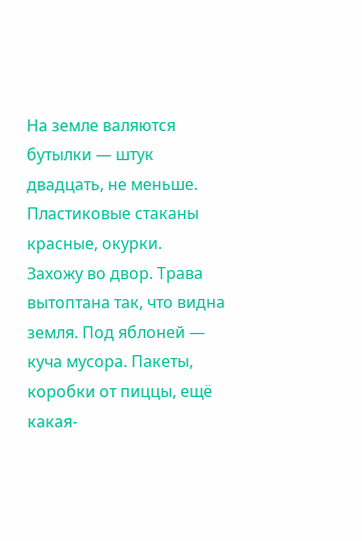На земле валяются бутылки — штук двадцать, не меньше. Пластиковые стаканы красные, окурки.
Захожу во двор. Трава вытоптана так, что видна земля. Под яблоней — куча мусора. Пакеты, коробки от пиццы, ещё какая-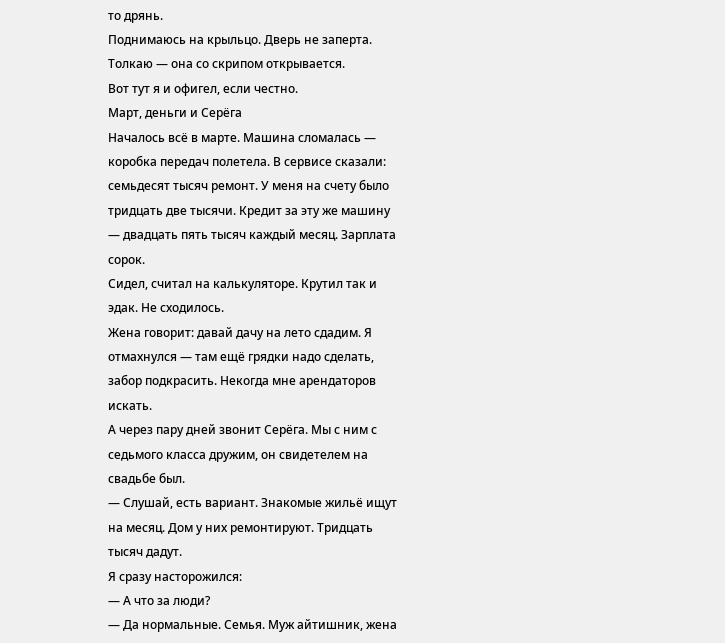то дрянь.
Поднимаюсь на крыльцо. Дверь не заперта. Толкаю — она со скрипом открывается.
Вот тут я и офигел, если честно.
Март, деньги и Серёга
Началось всё в марте. Машина сломалась — коробка передач полетела. В сервисе сказали: семьдесят тысяч ремонт. У меня на счету было тридцать две тысячи. Кредит за эту же машину — двадцать пять тысяч каждый месяц. Зарплата сорок.
Сидел, считал на калькуляторе. Крутил так и эдак. Не сходилось.
Жена говорит: давай дачу на лето сдадим. Я отмахнулся — там ещё грядки надо сделать, забор подкрасить. Некогда мне арендаторов искать.
А через пару дней звонит Серёга. Мы с ним с седьмого класса дружим, он свидетелем на свадьбе был.
— Слушай, есть вариант. Знакомые жильё ищут на месяц. Дом у них ремонтируют. Тридцать тысяч дадут.
Я сразу насторожился:
— А что за люди?
— Да нормальные. Семья. Муж айтишник, жена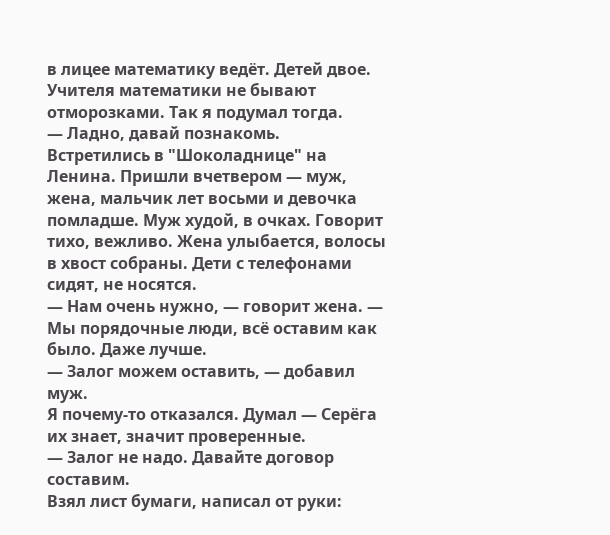в лицее математику ведёт. Детей двое.
Учителя математики не бывают отморозками. Так я подумал тогда.
— Ладно, давай познакомь.
Встретились в "Шоколаднице" на Ленина. Пришли вчетвером — муж, жена, мальчик лет восьми и девочка помладше. Муж худой, в очках. Говорит тихо, вежливо. Жена улыбается, волосы в хвост собраны. Дети с телефонами сидят, не носятся.
— Нам очень нужно, — говорит жена. — Мы порядочные люди, всё оставим как было. Даже лучше.
— Залог можем оставить, — добавил муж.
Я почему-то отказался. Думал — Серёга их знает, значит проверенные.
— Залог не надо. Давайте договор составим.
Взял лист бумаги, написал от руки: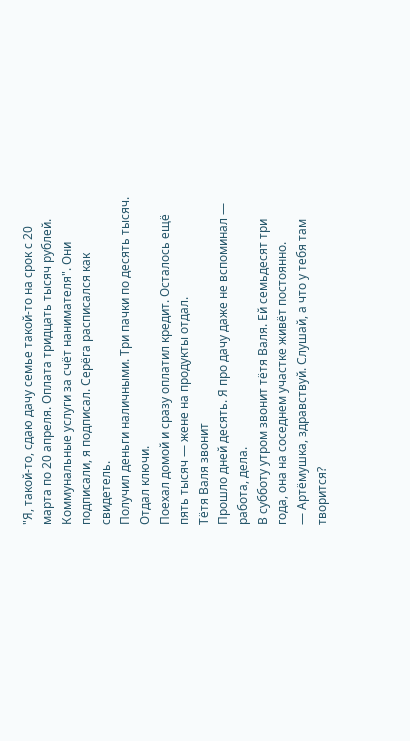"Я, такой-то, сдаю дачу семье такой-то на срок с 20 марта по 20 апреля. Оплата тридцать тысяч рублей. Коммунальные услуги за счёт нанимателя". Они подписали, я подписал. Серёга расписался как свидетель.
Получил деньги наличными. Три пачки по десять тысяч.
Отдал ключи.
Поехал домой и сразу оплатил кредит. Осталось ещё пять тысяч — жене на продукты отдал.
Тётя Валя звонит
Прошло дней десять. Я про дачу даже не вспоминал — работа, дела.
В субботу утром звонит тётя Валя. Ей семьдесят три года, она на соседнем участке живёт постоянно.
— Артёмушка, здравствуй. Слушай, а что у тебя там творится?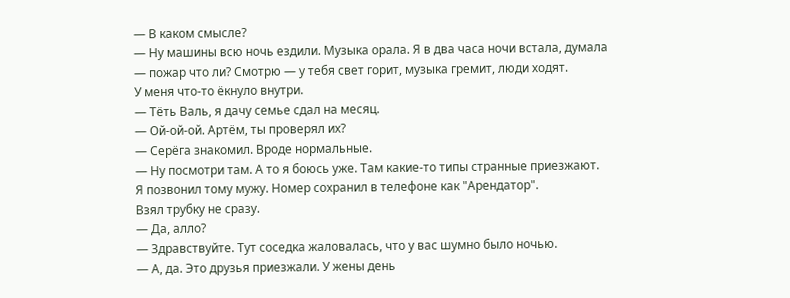— В каком смысле?
— Ну машины всю ночь ездили. Музыка орала. Я в два часа ночи встала, думала — пожар что ли? Смотрю — у тебя свет горит, музыка гремит, люди ходят.
У меня что-то ёкнуло внутри.
— Тёть Валь, я дачу семье сдал на месяц.
— Ой-ой-ой. Артём, ты проверял их?
— Серёга знакомил. Вроде нормальные.
— Ну посмотри там. А то я боюсь уже. Там какие-то типы странные приезжают.
Я позвонил тому мужу. Номер сохранил в телефоне как "Арендатор".
Взял трубку не сразу.
— Да, алло?
— Здравствуйте. Тут соседка жаловалась, что у вас шумно было ночью.
— А, да. Это друзья приезжали. У жены день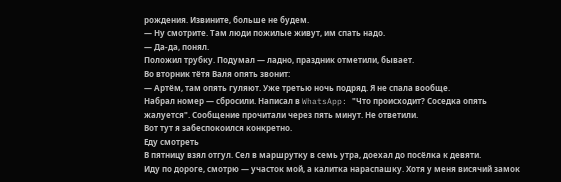рождения. Извините, больше не будем.
— Ну смотрите. Там люди пожилые живут, им спать надо.
— Да-да, понял.
Положил трубку. Подумал — ладно, праздник отметили, бывает.
Во вторник тётя Валя опять звонит:
— Артём, там опять гуляют. Уже третью ночь подряд. Я не спала вообще.
Набрал номер — сбросили. Написал в WhatsApp: "Что происходит? Соседка опять жалуется". Сообщение прочитали через пять минут. Не ответили.
Вот тут я забеспокоился конкретно.
Еду смотреть
В пятницу взял отгул. Сел в маршрутку в семь утра, доехал до посёлка к девяти.
Иду по дороге, смотрю — участок мой, а калитка нараспашку. Хотя у меня висячий замок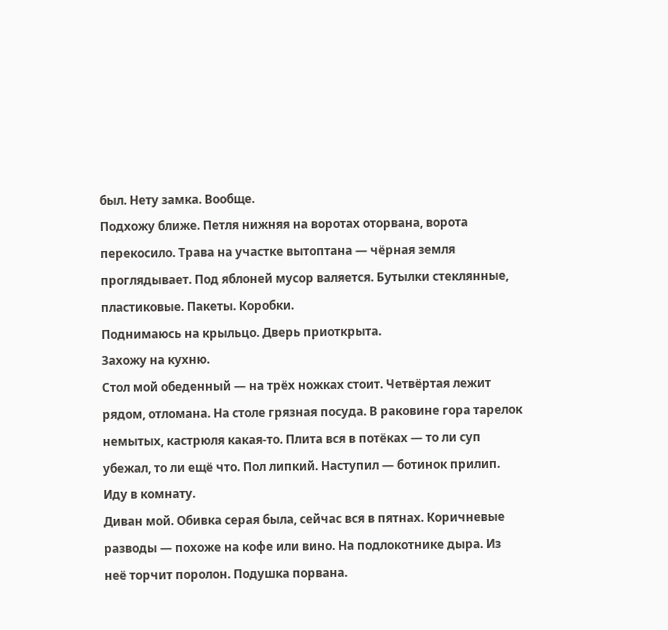был. Нету замка. Вообще.
Подхожу ближе. Петля нижняя на воротах оторвана, ворота перекосило. Трава на участке вытоптана — чёрная земля проглядывает. Под яблоней мусор валяется. Бутылки стеклянные, пластиковые. Пакеты. Коробки.
Поднимаюсь на крыльцо. Дверь приоткрыта.
Захожу на кухню.
Стол мой обеденный — на трёх ножках стоит. Четвёртая лежит рядом, отломана. На столе грязная посуда. В раковине гора тарелок немытых, кастрюля какая-то. Плита вся в потёках — то ли суп убежал, то ли ещё что. Пол липкий. Наступил — ботинок прилип.
Иду в комнату.
Диван мой. Обивка серая была, сейчас вся в пятнах. Коричневые разводы — похоже на кофе или вино. На подлокотнике дыра. Из неё торчит поролон. Подушка порвана.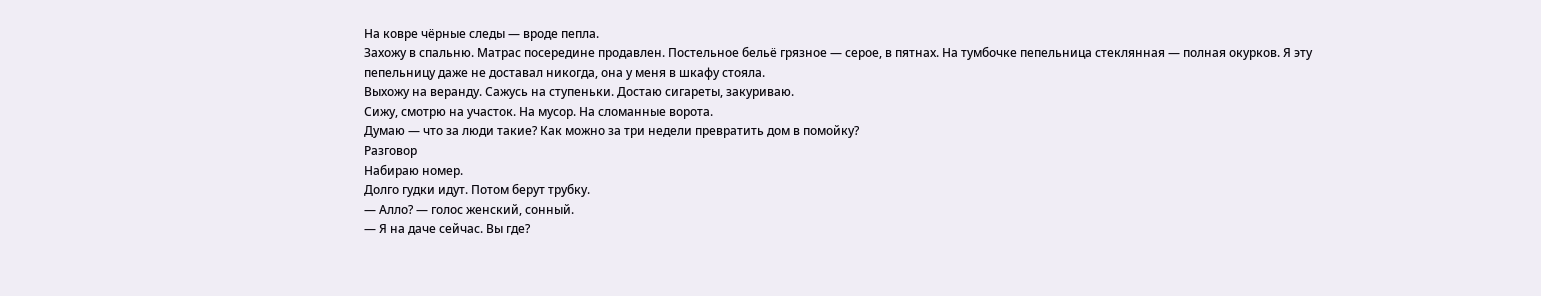На ковре чёрные следы — вроде пепла.
Захожу в спальню. Матрас посередине продавлен. Постельное бельё грязное — серое, в пятнах. На тумбочке пепельница стеклянная — полная окурков. Я эту пепельницу даже не доставал никогда, она у меня в шкафу стояла.
Выхожу на веранду. Сажусь на ступеньки. Достаю сигареты, закуриваю.
Сижу, смотрю на участок. На мусор. На сломанные ворота.
Думаю — что за люди такие? Как можно за три недели превратить дом в помойку?
Разговор
Набираю номер.
Долго гудки идут. Потом берут трубку.
— Алло? — голос женский, сонный.
— Я на даче сейчас. Вы где?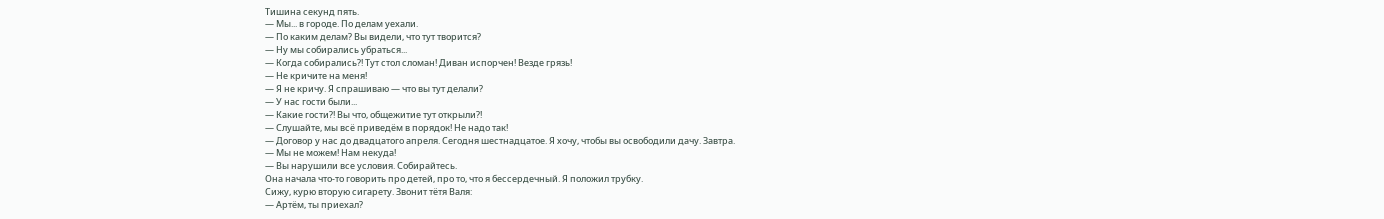Тишина секунд пять.
— Мы... в городе. По делам уехали.
— По каким делам? Вы видели, что тут творится?
— Ну мы собирались убраться...
— Когда собирались?! Тут стол сломан! Диван испорчен! Везде грязь!
— Не кричите на меня!
— Я не кричу. Я спрашиваю — что вы тут делали?
— У нас гости были...
— Какие гости?! Вы что, общежитие тут открыли?!
— Слушайте, мы всё приведём в порядок! Не надо так!
— Договор у нас до двадцатого апреля. Сегодня шестнадцатое. Я хочу, чтобы вы освободили дачу. Завтра.
— Мы не можем! Нам некуда!
— Вы нарушили все условия. Собирайтесь.
Она начала что-то говорить про детей, про то, что я бессердечный. Я положил трубку.
Сижу, курю вторую сигарету. Звонит тётя Валя:
— Артём, ты приехал?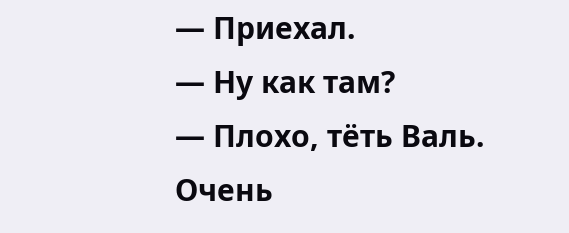— Приехал.
— Ну как там?
— Плохо, тёть Валь. Очень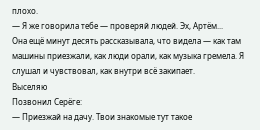плохо.
— Я же говорила тебе — проверяй людей. Эх, Артём...
Она ещё минут десять рассказывала, что видела — как там машины приезжали, как люди орали, как музыка гремела. Я слушал и чувствовал, как внутри всё закипает.
Выселяю
Позвонил Серёге:
— Приезжай на дачу. Твои знакомые тут такое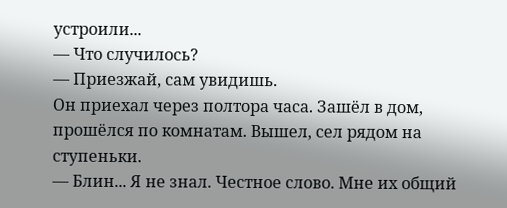устроили...
— Что случилось?
— Приезжай, сам увидишь.
Он приехал через полтора часа. Зашёл в дом, прошёлся по комнатам. Вышел, сел рядом на ступеньки.
— Блин... Я не знал. Честное слово. Мне их общий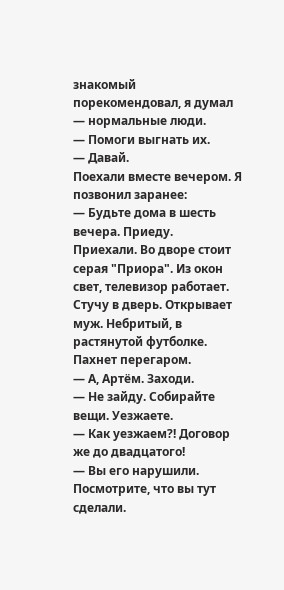знакомый порекомендовал, я думал — нормальные люди.
— Помоги выгнать их.
— Давай.
Поехали вместе вечером. Я позвонил заранее:
— Будьте дома в шесть вечера. Приеду.
Приехали. Во дворе стоит серая "Приора". Из окон свет, телевизор работает.
Стучу в дверь. Открывает муж. Небритый, в растянутой футболке. Пахнет перегаром.
— А, Артём. Заходи.
— Не зайду. Собирайте вещи. Уезжаете.
— Как уезжаем?! Договор же до двадцатого!
— Вы его нарушили. Посмотрите, что вы тут сделали.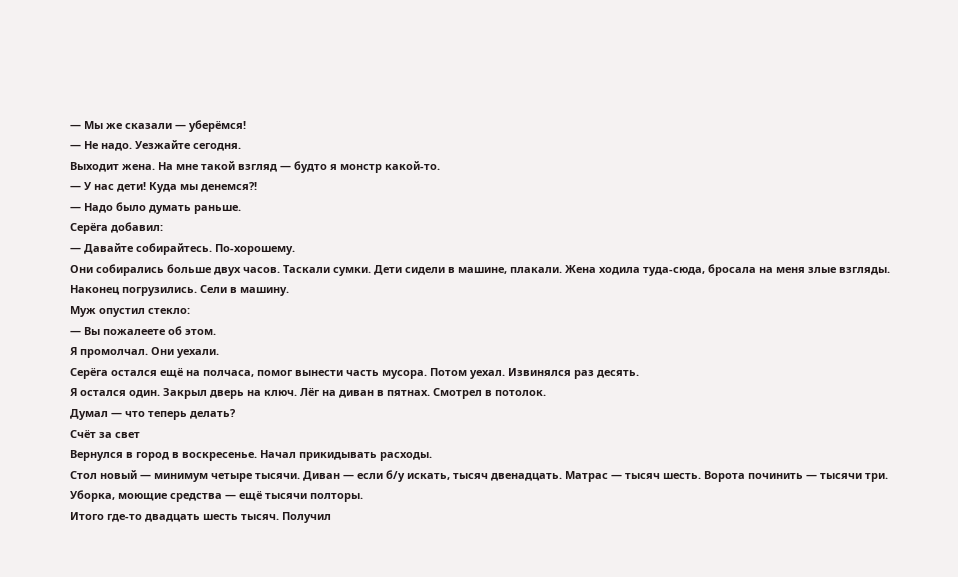— Мы же сказали — уберёмся!
— Не надо. Уезжайте сегодня.
Выходит жена. На мне такой взгляд — будто я монстр какой-то.
— У нас дети! Куда мы денемся?!
— Надо было думать раньше.
Серёга добавил:
— Давайте собирайтесь. По-хорошему.
Они собирались больше двух часов. Таскали сумки. Дети сидели в машине, плакали. Жена ходила туда-сюда, бросала на меня злые взгляды.
Наконец погрузились. Сели в машину.
Муж опустил стекло:
— Вы пожалеете об этом.
Я промолчал. Они уехали.
Серёга остался ещё на полчаса, помог вынести часть мусора. Потом уехал. Извинялся раз десять.
Я остался один. Закрыл дверь на ключ. Лёг на диван в пятнах. Смотрел в потолок.
Думал — что теперь делать?
Счёт за свет
Вернулся в город в воскресенье. Начал прикидывать расходы.
Стол новый — минимум четыре тысячи. Диван — если б/у искать, тысяч двенадцать. Матрас — тысяч шесть. Ворота починить — тысячи три. Уборка, моющие средства — ещё тысячи полторы.
Итого где-то двадцать шесть тысяч. Получил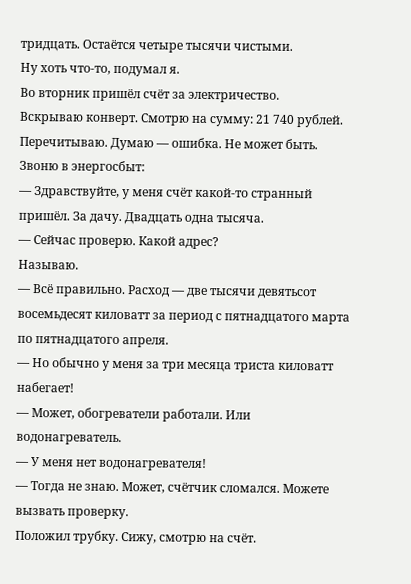тридцать. Остаётся четыре тысячи чистыми.
Ну хоть что-то, подумал я.
Во вторник пришёл счёт за электричество.
Вскрываю конверт. Смотрю на сумму: 21 740 рублей.
Перечитываю. Думаю — ошибка. Не может быть.
Звоню в энергосбыт:
— Здравствуйте, у меня счёт какой-то странный пришёл. За дачу. Двадцать одна тысяча.
— Сейчас проверю. Какой адрес?
Называю.
— Всё правильно. Расход — две тысячи девятьсот восемьдесят киловатт за период с пятнадцатого марта по пятнадцатого апреля.
— Но обычно у меня за три месяца триста киловатт набегает!
— Может, обогреватели работали. Или водонагреватель.
— У меня нет водонагревателя!
— Тогда не знаю. Может, счётчик сломался. Можете вызвать проверку.
Положил трубку. Сижу, смотрю на счёт.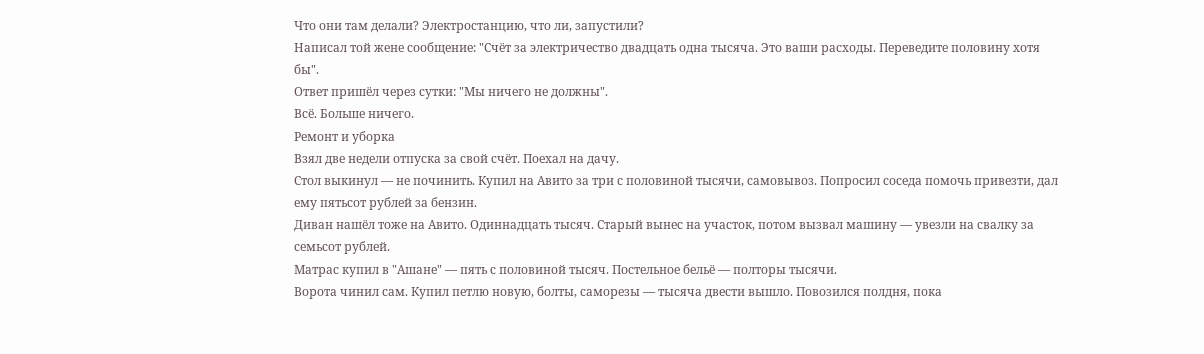Что они там делали? Электростанцию, что ли, запустили?
Написал той жене сообщение: "Счёт за электричество двадцать одна тысяча. Это ваши расходы. Переведите половину хотя бы".
Ответ пришёл через сутки: "Мы ничего не должны".
Всё. Больше ничего.
Ремонт и уборка
Взял две недели отпуска за свой счёт. Поехал на дачу.
Стол выкинул — не починить. Купил на Авито за три с половиной тысячи, самовывоз. Попросил соседа помочь привезти, дал ему пятьсот рублей за бензин.
Диван нашёл тоже на Авито. Одиннадцать тысяч. Старый вынес на участок, потом вызвал машину — увезли на свалку за семьсот рублей.
Матрас купил в "Ашане" — пять с половиной тысяч. Постельное бельё — полторы тысячи.
Ворота чинил сам. Купил петлю новую, болты, саморезы — тысяча двести вышло. Повозился полдня, пока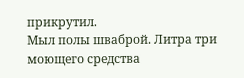прикрутил.
Мыл полы шваброй. Литра три моющего средства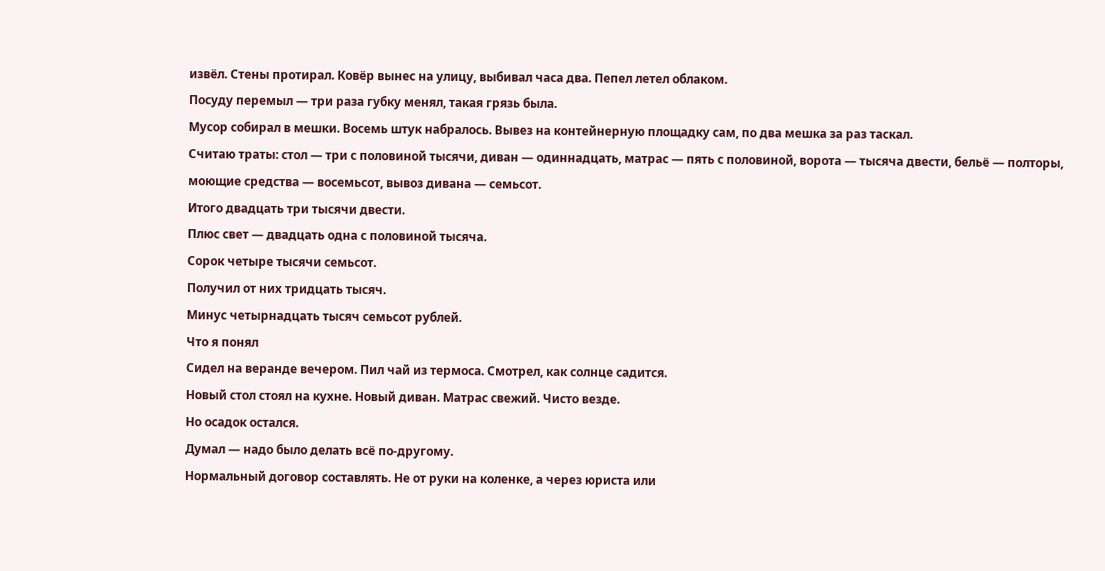извёл. Стены протирал. Ковёр вынес на улицу, выбивал часа два. Пепел летел облаком.
Посуду перемыл — три раза губку менял, такая грязь была.
Мусор собирал в мешки. Восемь штук набралось. Вывез на контейнерную площадку сам, по два мешка за раз таскал.
Считаю траты: стол — три с половиной тысячи, диван — одиннадцать, матрас — пять с половиной, ворота — тысяча двести, бельё — полторы, моющие средства — восемьсот, вывоз дивана — семьсот.
Итого двадцать три тысячи двести.
Плюс свет — двадцать одна с половиной тысяча.
Сорок четыре тысячи семьсот.
Получил от них тридцать тысяч.
Минус четырнадцать тысяч семьсот рублей.
Что я понял
Сидел на веранде вечером. Пил чай из термоса. Смотрел, как солнце садится.
Новый стол стоял на кухне. Новый диван. Матрас свежий. Чисто везде.
Но осадок остался.
Думал — надо было делать всё по-другому.
Нормальный договор составлять. Не от руки на коленке, а через юриста или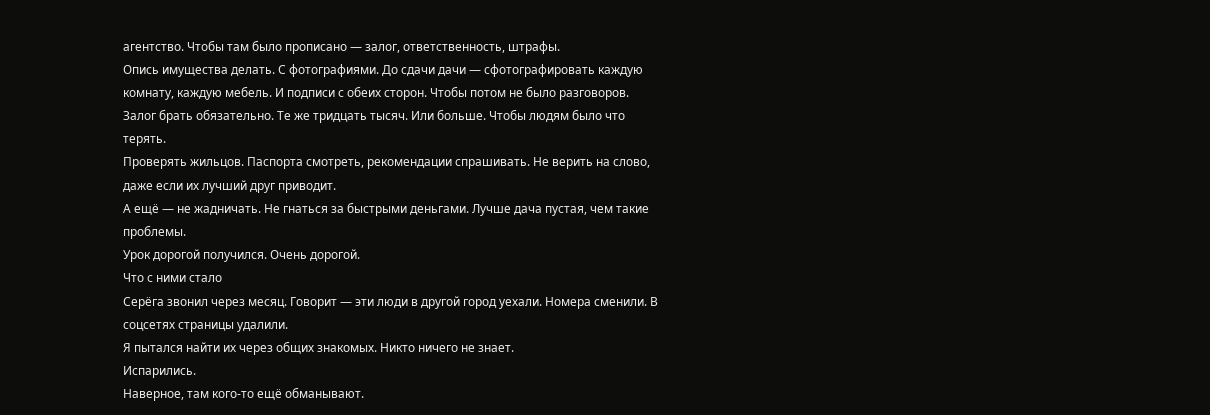агентство. Чтобы там было прописано — залог, ответственность, штрафы.
Опись имущества делать. С фотографиями. До сдачи дачи — сфотографировать каждую комнату, каждую мебель. И подписи с обеих сторон. Чтобы потом не было разговоров.
Залог брать обязательно. Те же тридцать тысяч. Или больше. Чтобы людям было что терять.
Проверять жильцов. Паспорта смотреть, рекомендации спрашивать. Не верить на слово, даже если их лучший друг приводит.
А ещё — не жадничать. Не гнаться за быстрыми деньгами. Лучше дача пустая, чем такие проблемы.
Урок дорогой получился. Очень дорогой.
Что с ними стало
Серёга звонил через месяц. Говорит — эти люди в другой город уехали. Номера сменили. В соцсетях страницы удалили.
Я пытался найти их через общих знакомых. Никто ничего не знает.
Испарились.
Наверное, там кого-то ещё обманывают.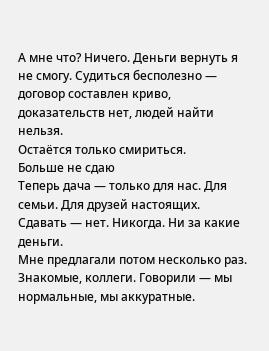А мне что? Ничего. Деньги вернуть я не смогу. Судиться бесполезно — договор составлен криво, доказательств нет, людей найти нельзя.
Остаётся только смириться.
Больше не сдаю
Теперь дача — только для нас. Для семьи. Для друзей настоящих.
Сдавать — нет. Никогда. Ни за какие деньги.
Мне предлагали потом несколько раз. Знакомые, коллеги. Говорили — мы нормальные, мы аккуратные.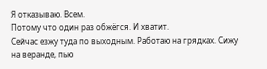Я отказываю. Всем.
Потому что один раз обжёгся. И хватит.
Сейчас езжу туда по выходным. Работаю на грядках. Сижу на веранде, пью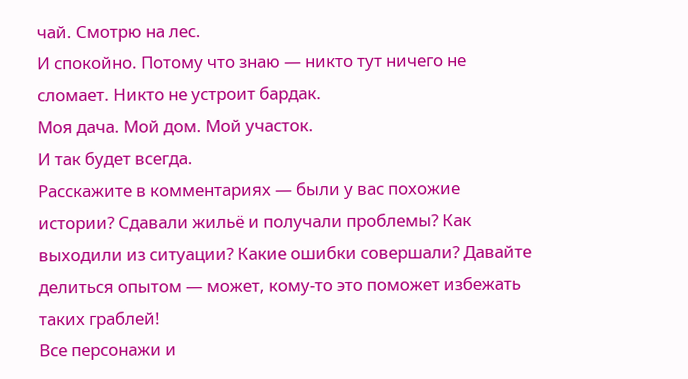чай. Смотрю на лес.
И спокойно. Потому что знаю — никто тут ничего не сломает. Никто не устроит бардак.
Моя дача. Мой дом. Мой участок.
И так будет всегда.
Расскажите в комментариях — были у вас похожие истории? Сдавали жильё и получали проблемы? Как выходили из ситуации? Какие ошибки совершали? Давайте делиться опытом — может, кому-то это поможет избежать таких граблей!
Все персонажи и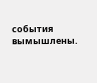события вымышлены.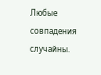Любые совпадения случайны.